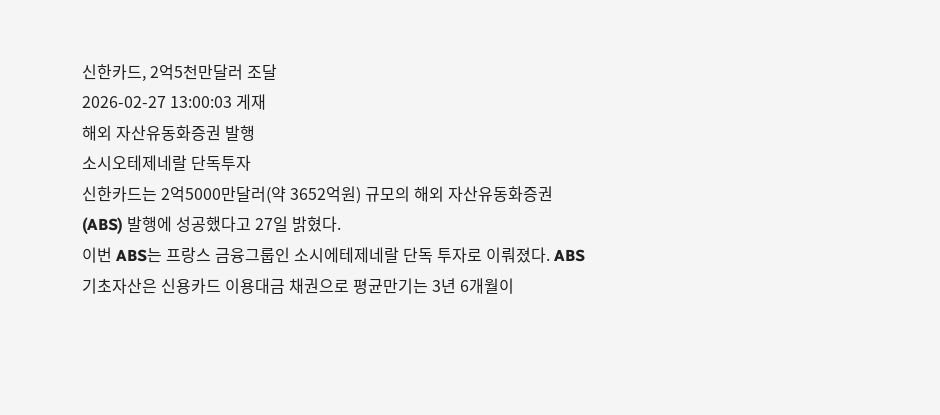신한카드, 2억5천만달러 조달
2026-02-27 13:00:03 게재
해외 자산유동화증권 발행
소시오테제네랄 단독투자
신한카드는 2억5000만달러(약 3652억원) 규모의 해외 자산유동화증권(ABS) 발행에 성공했다고 27일 밝혔다.
이번 ABS는 프랑스 금융그룹인 소시에테제네랄 단독 투자로 이뤄졌다. ABS 기초자산은 신용카드 이용대금 채권으로 평균만기는 3년 6개월이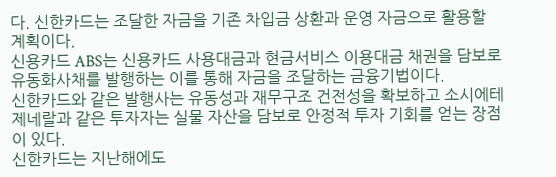다. 신한카드는 조달한 자금을 기존 차입금 상환과 운영 자금으로 활용할 계획이다.
신용카드 ABS는 신용카드 사용대금과 현금서비스 이용대금 채권을 담보로 유동화사채를 발행하는 이를 통해 자금을 조달하는 금융기법이다.
신한카드와 같은 발행사는 유동성과 재무구조 건전성을 확보하고 소시에테제네랄과 같은 투자자는 실물 자산을 담보로 안정적 투자 기회를 얻는 장점이 있다.
신한카드는 지난해에도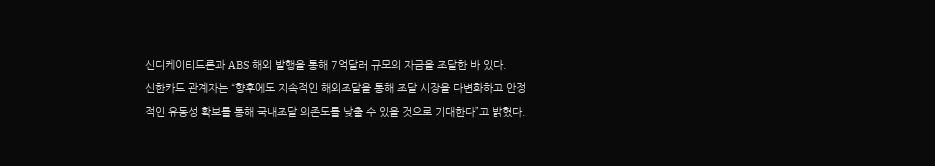신디케이티드론과 ABS 해외 발행을 통해 7억달러 규모의 자금을 조달한 바 있다.
신한카드 관계자는 “향후에도 지속적인 해외조달을 통해 조달 시장을 다변화하고 안정적인 유동성 확보를 통해 국내조달 의존도를 낮출 수 있을 것으로 기대한다”고 밝혔다.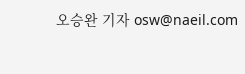오승완 기자 osw@naeil.com